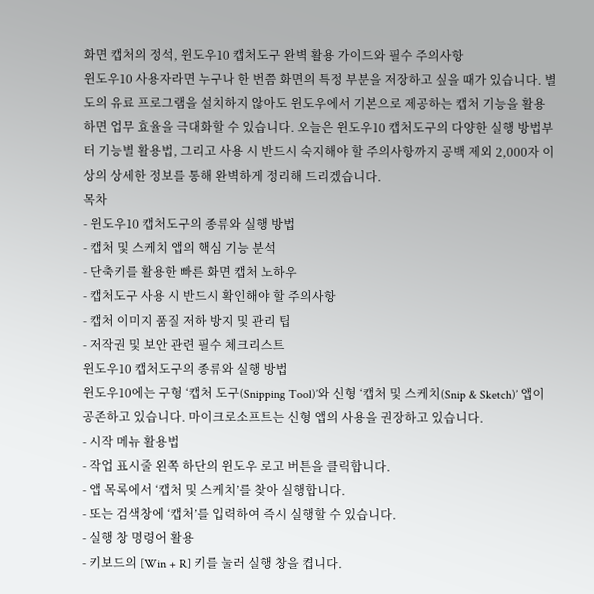화면 캡처의 정석, 윈도우10 캡처도구 완벽 활용 가이드와 필수 주의사항
윈도우10 사용자라면 누구나 한 번쯤 화면의 특정 부분을 저장하고 싶을 때가 있습니다. 별도의 유료 프로그램을 설치하지 않아도 윈도우에서 기본으로 제공하는 캡처 기능을 활용하면 업무 효율을 극대화할 수 있습니다. 오늘은 윈도우10 캡처도구의 다양한 실행 방법부터 기능별 활용법, 그리고 사용 시 반드시 숙지해야 할 주의사항까지 공백 제외 2,000자 이상의 상세한 정보를 통해 완벽하게 정리해 드리겠습니다.
목차
- 윈도우10 캡처도구의 종류와 실행 방법
- 캡처 및 스케치 앱의 핵심 기능 분석
- 단축키를 활용한 빠른 화면 캡처 노하우
- 캡처도구 사용 시 반드시 확인해야 할 주의사항
- 캡처 이미지 품질 저하 방지 및 관리 팁
- 저작권 및 보안 관련 필수 체크리스트
윈도우10 캡처도구의 종류와 실행 방법
윈도우10에는 구형 ‘캡처 도구(Snipping Tool)’와 신형 ‘캡처 및 스케치(Snip & Sketch)’ 앱이 공존하고 있습니다. 마이크로소프트는 신형 앱의 사용을 권장하고 있습니다.
- 시작 메뉴 활용법
- 작업 표시줄 왼쪽 하단의 윈도우 로고 버튼을 클릭합니다.
- 앱 목록에서 ‘캡처 및 스케치’를 찾아 실행합니다.
- 또는 검색창에 ‘캡처’를 입력하여 즉시 실행할 수 있습니다.
- 실행 창 명령어 활용
- 키보드의 [Win + R] 키를 눌러 실행 창을 켭니다.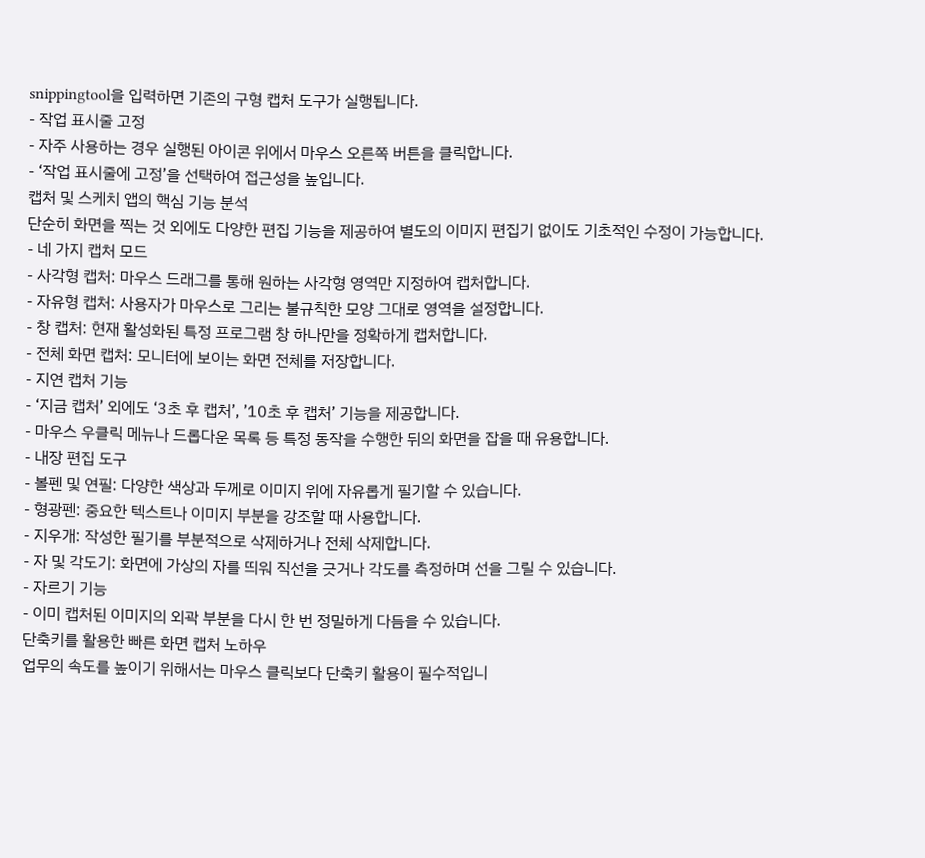snippingtool을 입력하면 기존의 구형 캡처 도구가 실행됩니다.
- 작업 표시줄 고정
- 자주 사용하는 경우 실행된 아이콘 위에서 마우스 오른쪽 버튼을 클릭합니다.
- ‘작업 표시줄에 고정’을 선택하여 접근성을 높입니다.
캡처 및 스케치 앱의 핵심 기능 분석
단순히 화면을 찍는 것 외에도 다양한 편집 기능을 제공하여 별도의 이미지 편집기 없이도 기초적인 수정이 가능합니다.
- 네 가지 캡처 모드
- 사각형 캡처: 마우스 드래그를 통해 원하는 사각형 영역만 지정하여 캡처합니다.
- 자유형 캡처: 사용자가 마우스로 그리는 불규칙한 모양 그대로 영역을 설정합니다.
- 창 캡처: 현재 활성화된 특정 프로그램 창 하나만을 정확하게 캡처합니다.
- 전체 화면 캡처: 모니터에 보이는 화면 전체를 저장합니다.
- 지연 캡처 기능
- ‘지금 캡처’ 외에도 ‘3초 후 캡처’, ’10초 후 캡처’ 기능을 제공합니다.
- 마우스 우클릭 메뉴나 드롭다운 목록 등 특정 동작을 수행한 뒤의 화면을 잡을 때 유용합니다.
- 내장 편집 도구
- 볼펜 및 연필: 다양한 색상과 두께로 이미지 위에 자유롭게 필기할 수 있습니다.
- 형광펜: 중요한 텍스트나 이미지 부분을 강조할 때 사용합니다.
- 지우개: 작성한 필기를 부분적으로 삭제하거나 전체 삭제합니다.
- 자 및 각도기: 화면에 가상의 자를 띄워 직선을 긋거나 각도를 측정하며 선을 그릴 수 있습니다.
- 자르기 기능
- 이미 캡처된 이미지의 외곽 부분을 다시 한 번 정밀하게 다듬을 수 있습니다.
단축키를 활용한 빠른 화면 캡처 노하우
업무의 속도를 높이기 위해서는 마우스 클릭보다 단축키 활용이 필수적입니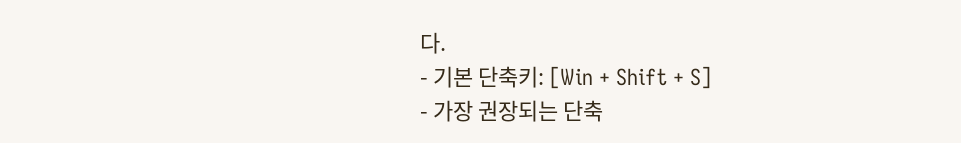다.
- 기본 단축키: [Win + Shift + S]
- 가장 권장되는 단축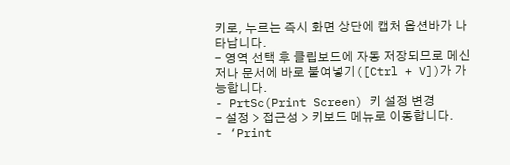키로, 누르는 즉시 화면 상단에 캡처 옵션바가 나타납니다.
- 영역 선택 후 클립보드에 자동 저장되므로 메신저나 문서에 바로 붙여넣기([Ctrl + V])가 가능합니다.
- PrtSc(Print Screen) 키 설정 변경
- 설정 > 접근성 > 키보드 메뉴로 이동합니다.
- ‘Print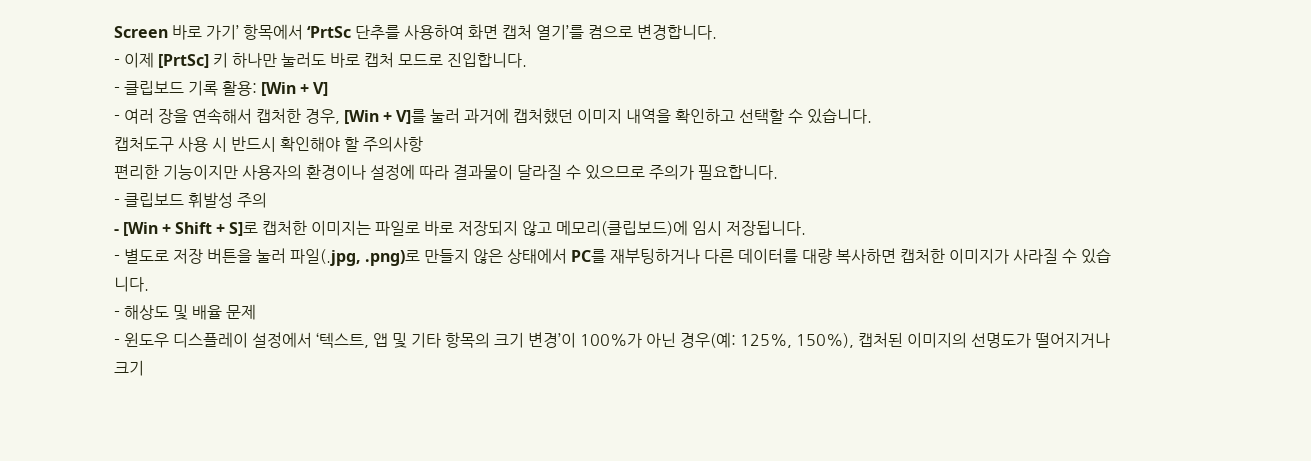Screen 바로 가기’ 항목에서 ‘PrtSc 단추를 사용하여 화면 캡처 열기’를 켬으로 변경합니다.
- 이제 [PrtSc] 키 하나만 눌러도 바로 캡처 모드로 진입합니다.
- 클립보드 기록 활용: [Win + V]
- 여러 장을 연속해서 캡처한 경우, [Win + V]를 눌러 과거에 캡처했던 이미지 내역을 확인하고 선택할 수 있습니다.
캡처도구 사용 시 반드시 확인해야 할 주의사항
편리한 기능이지만 사용자의 환경이나 설정에 따라 결과물이 달라질 수 있으므로 주의가 필요합니다.
- 클립보드 휘발성 주의
- [Win + Shift + S]로 캡처한 이미지는 파일로 바로 저장되지 않고 메모리(클립보드)에 임시 저장됩니다.
- 별도로 저장 버튼을 눌러 파일(.jpg, .png)로 만들지 않은 상태에서 PC를 재부팅하거나 다른 데이터를 대량 복사하면 캡처한 이미지가 사라질 수 있습니다.
- 해상도 및 배율 문제
- 윈도우 디스플레이 설정에서 ‘텍스트, 앱 및 기타 항목의 크기 변경’이 100%가 아닌 경우(예: 125%, 150%), 캡처된 이미지의 선명도가 떨어지거나 크기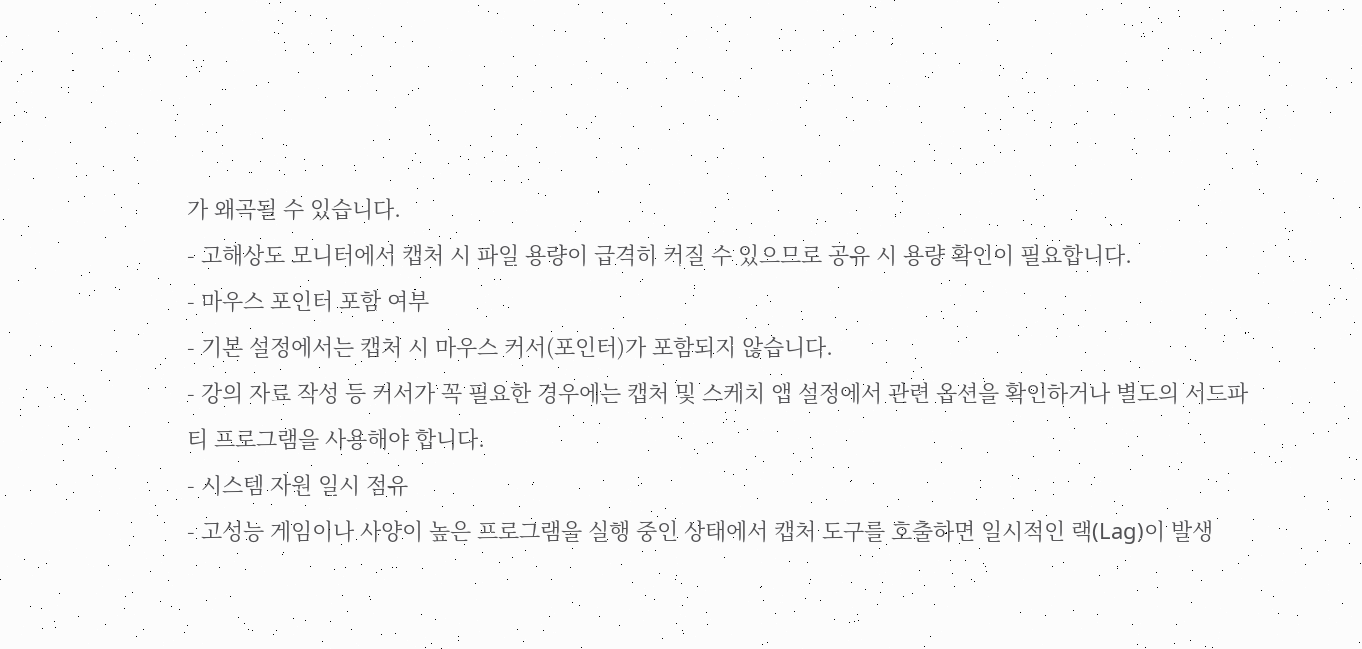가 왜곡될 수 있습니다.
- 고해상도 모니터에서 캡처 시 파일 용량이 급격히 커질 수 있으므로 공유 시 용량 확인이 필요합니다.
- 마우스 포인터 포함 여부
- 기본 설정에서는 캡처 시 마우스 커서(포인터)가 포함되지 않습니다.
- 강의 자료 작성 등 커서가 꼭 필요한 경우에는 캡처 및 스케치 앱 설정에서 관련 옵션을 확인하거나 별도의 서드파티 프로그램을 사용해야 합니다.
- 시스템 자원 일시 점유
- 고성능 게임이나 사양이 높은 프로그램을 실행 중인 상태에서 캡처 도구를 호출하면 일시적인 랙(Lag)이 발생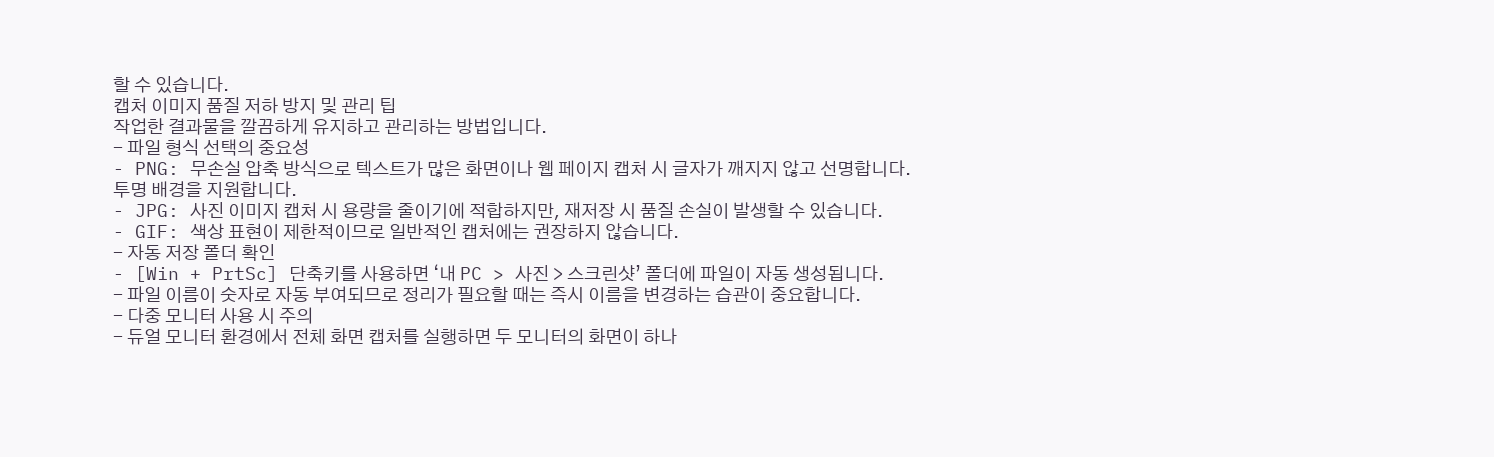할 수 있습니다.
캡처 이미지 품질 저하 방지 및 관리 팁
작업한 결과물을 깔끔하게 유지하고 관리하는 방법입니다.
- 파일 형식 선택의 중요성
- PNG: 무손실 압축 방식으로 텍스트가 많은 화면이나 웹 페이지 캡처 시 글자가 깨지지 않고 선명합니다. 투명 배경을 지원합니다.
- JPG: 사진 이미지 캡처 시 용량을 줄이기에 적합하지만, 재저장 시 품질 손실이 발생할 수 있습니다.
- GIF: 색상 표현이 제한적이므로 일반적인 캡처에는 권장하지 않습니다.
- 자동 저장 폴더 확인
- [Win + PrtSc] 단축키를 사용하면 ‘내 PC > 사진 > 스크린샷’ 폴더에 파일이 자동 생성됩니다.
- 파일 이름이 숫자로 자동 부여되므로 정리가 필요할 때는 즉시 이름을 변경하는 습관이 중요합니다.
- 다중 모니터 사용 시 주의
- 듀얼 모니터 환경에서 전체 화면 캡처를 실행하면 두 모니터의 화면이 하나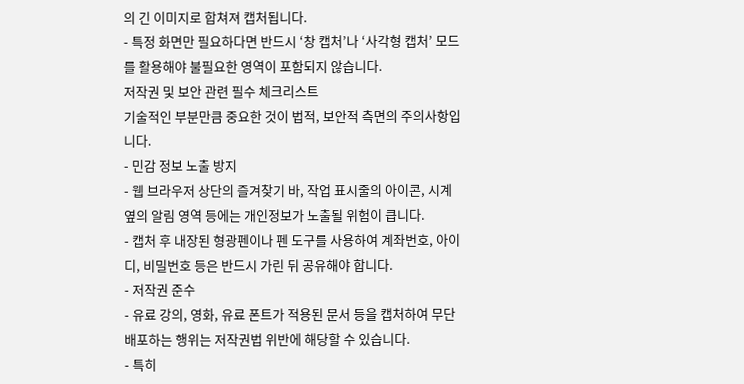의 긴 이미지로 합쳐져 캡처됩니다.
- 특정 화면만 필요하다면 반드시 ‘창 캡처’나 ‘사각형 캡처’ 모드를 활용해야 불필요한 영역이 포함되지 않습니다.
저작권 및 보안 관련 필수 체크리스트
기술적인 부분만큼 중요한 것이 법적, 보안적 측면의 주의사항입니다.
- 민감 정보 노출 방지
- 웹 브라우저 상단의 즐겨찾기 바, 작업 표시줄의 아이콘, 시계 옆의 알림 영역 등에는 개인정보가 노출될 위험이 큽니다.
- 캡처 후 내장된 형광펜이나 펜 도구를 사용하여 계좌번호, 아이디, 비밀번호 등은 반드시 가린 뒤 공유해야 합니다.
- 저작권 준수
- 유료 강의, 영화, 유료 폰트가 적용된 문서 등을 캡처하여 무단 배포하는 행위는 저작권법 위반에 해당할 수 있습니다.
- 특히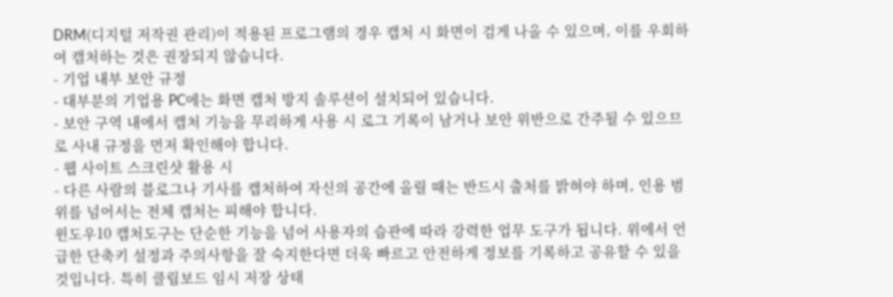DRM(디지털 저작권 관리)이 적용된 프로그램의 경우 캡처 시 화면이 검게 나올 수 있으며, 이를 우회하여 캡처하는 것은 권장되지 않습니다.
- 기업 내부 보안 규정
- 대부분의 기업용 PC에는 화면 캡처 방지 솔루션이 설치되어 있습니다.
- 보안 구역 내에서 캡처 기능을 무리하게 사용 시 로그 기록이 남거나 보안 위반으로 간주될 수 있으므로 사내 규정을 먼저 확인해야 합니다.
- 웹 사이트 스크린샷 활용 시
- 다른 사람의 블로그나 기사를 캡처하여 자신의 공간에 올릴 때는 반드시 출처를 밝혀야 하며, 인용 범위를 넘어서는 전체 캡처는 피해야 합니다.
윈도우10 캡처도구는 단순한 기능을 넘어 사용자의 습관에 따라 강력한 업무 도구가 됩니다. 위에서 언급한 단축키 설정과 주의사항을 잘 숙지한다면 더욱 빠르고 안전하게 정보를 기록하고 공유할 수 있을 것입니다. 특히 클립보드 임시 저장 상태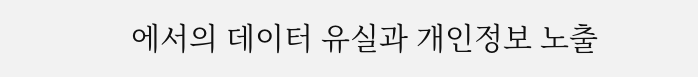에서의 데이터 유실과 개인정보 노출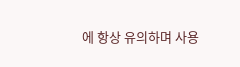에 항상 유의하며 사용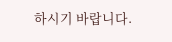하시기 바랍니다.